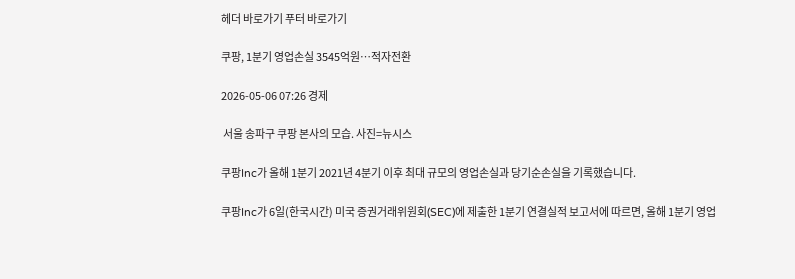헤더 바로가기 푸터 바로가기

쿠팡, 1분기 영업손실 3545억원…적자전환

2026-05-06 07:26 경제

 서울 송파구 쿠팡 본사의 모습. 사진=뉴시스

쿠팡Inc가 올해 1분기 2021년 4분기 이후 최대 규모의 영업손실과 당기순손실을 기록했습니다.

쿠팡Inc가 6일(한국시간) 미국 증권거래위원회(SEC)에 제출한 1분기 연결실적 보고서에 따르면, 올해 1분기 영업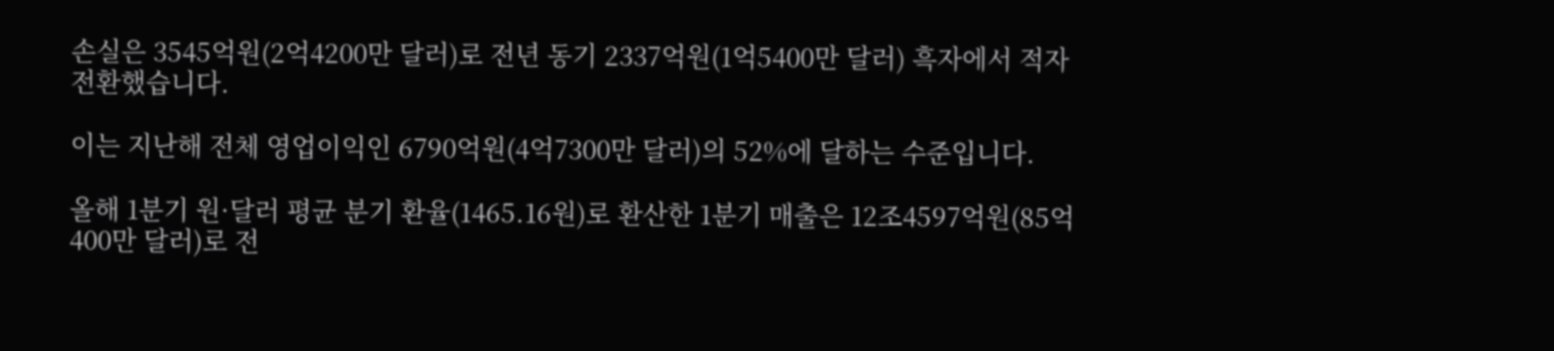손실은 3545억원(2억4200만 달러)로 전년 동기 2337억원(1억5400만 달러) 흑자에서 적자 전환했습니다.

이는 지난해 전체 영업이익인 6790억원(4억7300만 달러)의 52%에 달하는 수준입니다.

올해 1분기 원·달러 평균 분기 환율(1465.16원)로 환산한 1분기 매출은 12조4597억원(85억400만 달러)로 전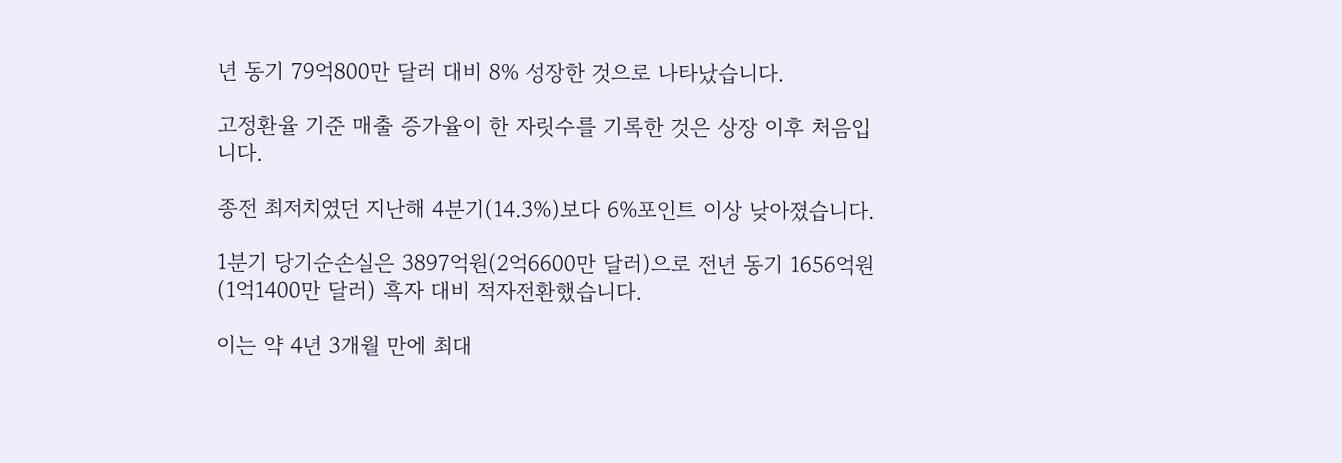년 동기 79억800만 달러 대비 8% 성장한 것으로 나타났습니다.

고정환율 기준 매출 증가율이 한 자릿수를 기록한 것은 상장 이후 처음입니다.

종전 최저치였던 지난해 4분기(14.3%)보다 6%포인트 이상 낮아졌습니다.

1분기 당기순손실은 3897억원(2억6600만 달러)으로 전년 동기 1656억원(1억1400만 달러) 흑자 대비 적자전환했습니다.

이는 약 4년 3개월 만에 최대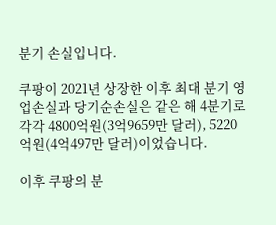분기 손실입니다.

쿠팡이 2021년 상장한 이후 최대 분기 영업손실과 당기순손실은 같은 해 4분기로 각각 4800억원(3억9659만 달러), 5220억원(4억497만 달러)이었습니다.

이후 쿠팡의 분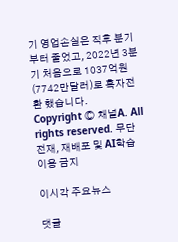기 영업손실은 직후 분기부터 줄었고, 2022년 3분기 처음으로 1037억원(7742만달러)로 흑자전환 했습니다.
Copyright Ⓒ 채널A. All rights reserved. 무단 전재, 재배포 및 AI학습 이용 금지

이시각 주요뉴스

댓글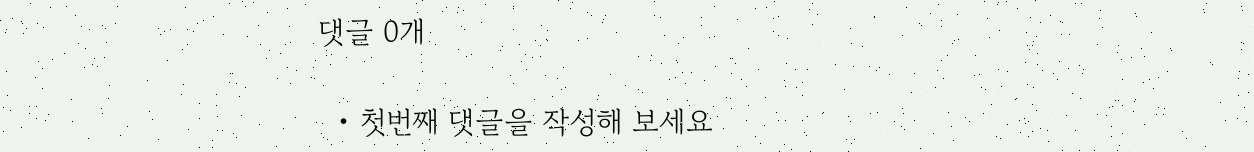댓글 0개

  • 첫번째 댓글을 작성해 보세요